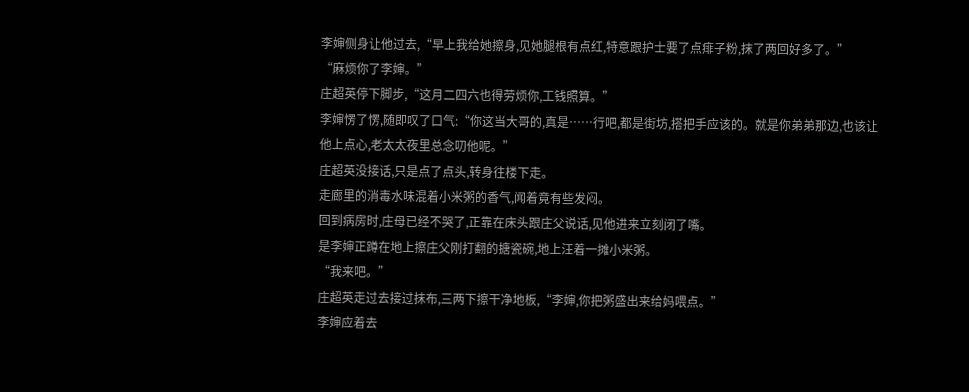李婶侧身让他过去,“早上我给她擦身,见她腿根有点红,特意跟护士要了点痱子粉,抹了两回好多了。”
“麻烦你了李婶。”
庄超英停下脚步,“这月二四六也得劳烦你,工钱照算。”
李婶愣了愣,随即叹了口气:“你这当大哥的,真是……行吧,都是街坊,搭把手应该的。就是你弟弟那边,也该让他上点心,老太太夜里总念叨他呢。”
庄超英没接话,只是点了点头,转身往楼下走。
走廊里的消毒水味混着小米粥的香气,闻着竟有些发闷。
回到病房时,庄母已经不哭了,正靠在床头跟庄父说话,见他进来立刻闭了嘴。
是李婶正蹲在地上擦庄父刚打翻的搪瓷碗,地上汪着一摊小米粥。
“我来吧。”
庄超英走过去接过抹布,三两下擦干净地板,“李婶,你把粥盛出来给妈喂点。”
李婶应着去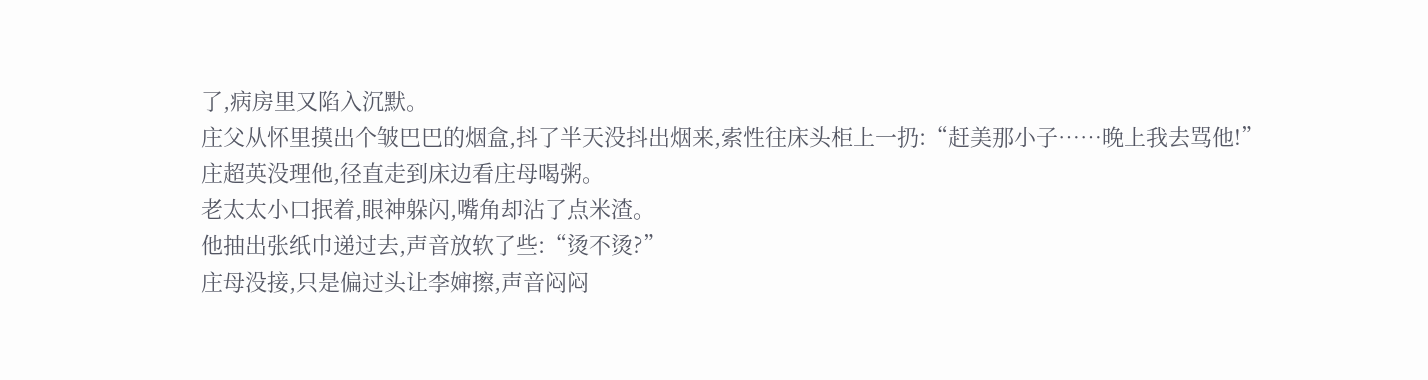了,病房里又陷入沉默。
庄父从怀里摸出个皱巴巴的烟盒,抖了半天没抖出烟来,索性往床头柜上一扔:“赶美那小子……晚上我去骂他!”
庄超英没理他,径直走到床边看庄母喝粥。
老太太小口抿着,眼神躲闪,嘴角却沾了点米渣。
他抽出张纸巾递过去,声音放软了些:“烫不烫?”
庄母没接,只是偏过头让李婶擦,声音闷闷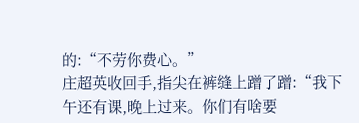的:“不劳你费心。”
庄超英收回手,指尖在裤缝上蹭了蹭:“我下午还有课,晚上过来。你们有啥要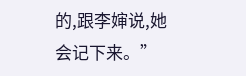的,跟李婶说,她会记下来。”